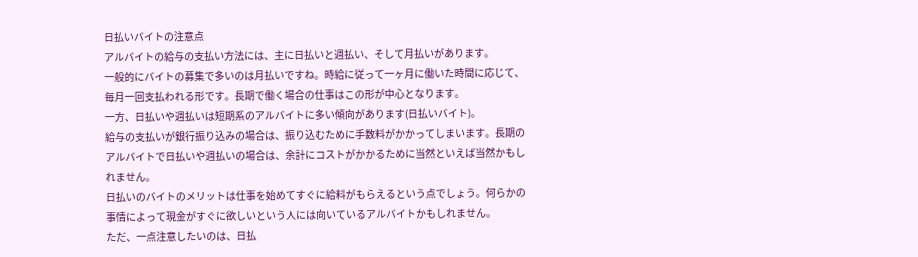日払いバイトの注意点
アルバイトの給与の支払い方法には、主に日払いと週払い、そして月払いがあります。
一般的にバイトの募集で多いのは月払いですね。時給に従って一ヶ月に働いた時間に応じて、毎月一回支払われる形です。長期で働く場合の仕事はこの形が中心となります。
一方、日払いや週払いは短期系のアルバイトに多い傾向があります(日払いバイト)。
給与の支払いが銀行振り込みの場合は、振り込むために手数料がかかってしまいます。長期のアルバイトで日払いや週払いの場合は、余計にコストがかかるために当然といえば当然かもしれません。
日払いのバイトのメリットは仕事を始めてすぐに給料がもらえるという点でしょう。何らかの事情によって現金がすぐに欲しいという人には向いているアルバイトかもしれません。
ただ、一点注意したいのは、日払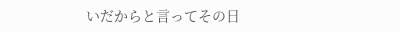いだからと言ってその日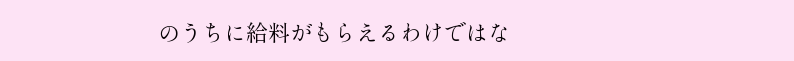のうちに給料がもらえるわけではな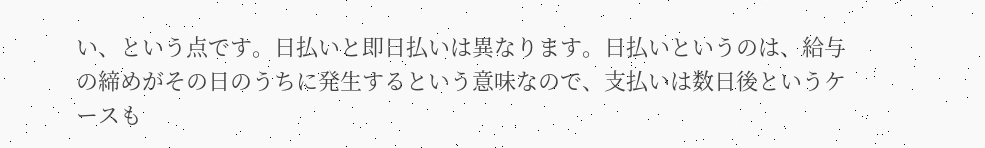い、という点です。日払いと即日払いは異なります。日払いというのは、給与の締めがその日のうちに発生するという意味なので、支払いは数日後というケースも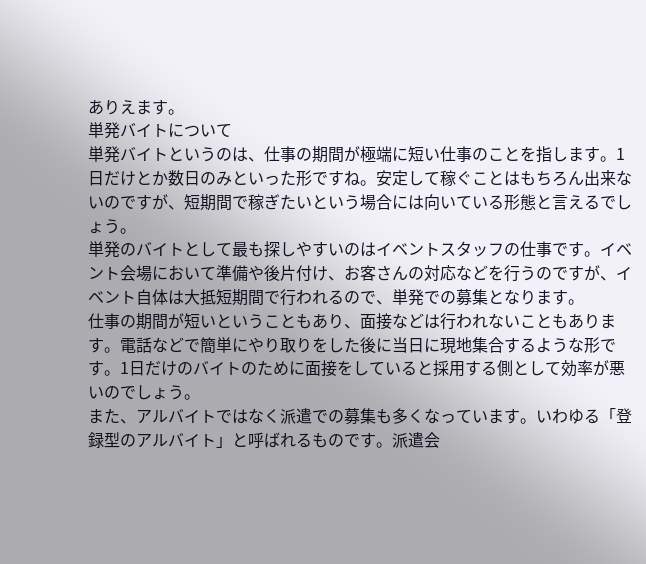ありえます。
単発バイトについて
単発バイトというのは、仕事の期間が極端に短い仕事のことを指します。1日だけとか数日のみといった形ですね。安定して稼ぐことはもちろん出来ないのですが、短期間で稼ぎたいという場合には向いている形態と言えるでしょう。
単発のバイトとして最も探しやすいのはイベントスタッフの仕事です。イベント会場において準備や後片付け、お客さんの対応などを行うのですが、イベント自体は大抵短期間で行われるので、単発での募集となります。
仕事の期間が短いということもあり、面接などは行われないこともあります。電話などで簡単にやり取りをした後に当日に現地集合するような形です。1日だけのバイトのために面接をしていると採用する側として効率が悪いのでしょう。
また、アルバイトではなく派遣での募集も多くなっています。いわゆる「登録型のアルバイト」と呼ばれるものです。派遣会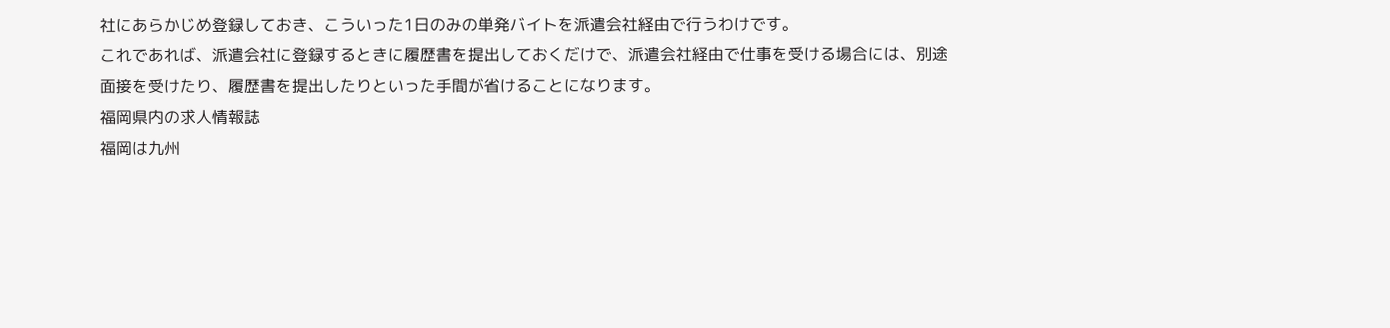社にあらかじめ登録しておき、こういった1日のみの単発バイトを派遣会社経由で行うわけです。
これであれば、派遣会社に登録するときに履歴書を提出しておくだけで、派遣会社経由で仕事を受ける場合には、別途面接を受けたり、履歴書を提出したりといった手間が省けることになります。
福岡県内の求人情報誌
福岡は九州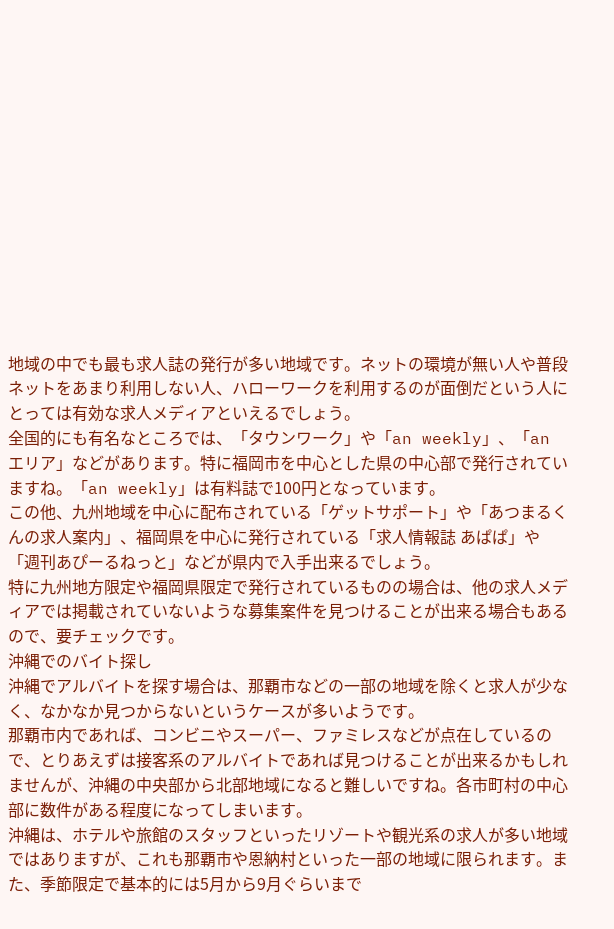地域の中でも最も求人誌の発行が多い地域です。ネットの環境が無い人や普段ネットをあまり利用しない人、ハローワークを利用するのが面倒だという人にとっては有効な求人メディアといえるでしょう。
全国的にも有名なところでは、「タウンワーク」や「an weekly」、「an エリア」などがあります。特に福岡市を中心とした県の中心部で発行されていますね。「an weekly」は有料誌で100円となっています。
この他、九州地域を中心に配布されている「ゲットサポート」や「あつまるくんの求人案内」、福岡県を中心に発行されている「求人情報誌 あぱぱ」や「週刊あぴーるねっと」などが県内で入手出来るでしょう。
特に九州地方限定や福岡県限定で発行されているものの場合は、他の求人メディアでは掲載されていないような募集案件を見つけることが出来る場合もあるので、要チェックです。
沖縄でのバイト探し
沖縄でアルバイトを探す場合は、那覇市などの一部の地域を除くと求人が少なく、なかなか見つからないというケースが多いようです。
那覇市内であれば、コンビニやスーパー、ファミレスなどが点在しているので、とりあえずは接客系のアルバイトであれば見つけることが出来るかもしれませんが、沖縄の中央部から北部地域になると難しいですね。各市町村の中心部に数件がある程度になってしまいます。
沖縄は、ホテルや旅館のスタッフといったリゾートや観光系の求人が多い地域ではありますが、これも那覇市や恩納村といった一部の地域に限られます。また、季節限定で基本的には5月から9月ぐらいまで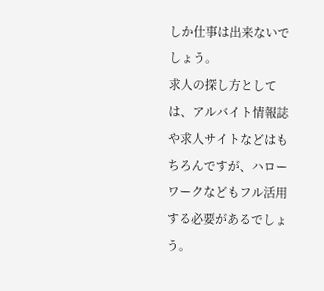しか仕事は出来ないでしょう。
求人の探し方としては、アルバイト情報誌や求人サイトなどはもちろんですが、ハローワークなどもフル活用する必要があるでしょう。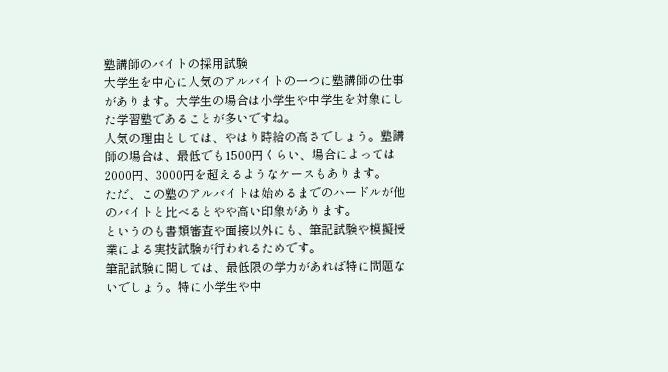塾講師のバイトの採用試験
大学生を中心に人気のアルバイトの一つに塾講師の仕事があります。大学生の場合は小学生や中学生を対象にした学習塾であることが多いですね。
人気の理由としては、やはり時給の高さでしょう。塾講師の場合は、最低でも1500円くらい、場合によっては2000円、3000円を超えるようなケースもあります。
ただ、この塾のアルバイトは始めるまでのハードルが他のバイトと比べるとやや高い印象があります。
というのも書類審査や面接以外にも、筆記試験や模擬授業による実技試験が行われるためです。
筆記試験に関しては、最低限の学力があれば特に問題ないでしょう。特に小学生や中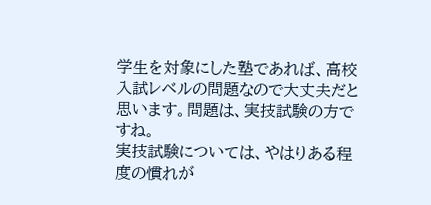学生を対象にした塾であれば、高校入試レベルの問題なので大丈夫だと思います。問題は、実技試験の方ですね。
実技試験については、やはりある程度の慣れが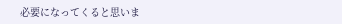必要になってくると思いま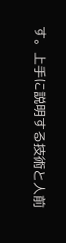す。上手に説明する技術と人前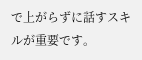で上がらずに話すスキルが重要です。